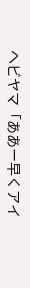ヘビヤマ「ああー早くアイ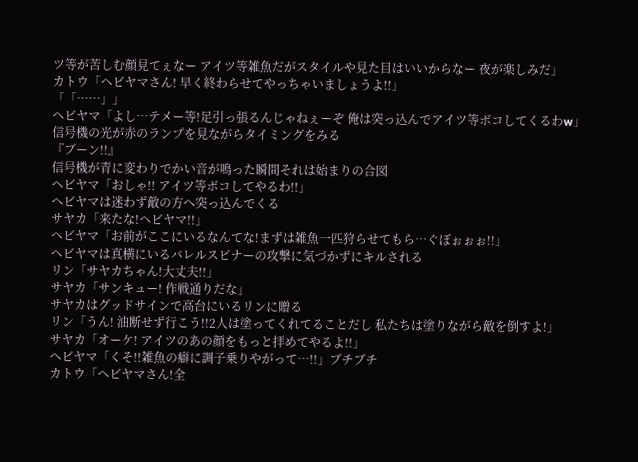ツ等が苦しむ顔見てぇなー アイツ等雑魚だがスタイルや見た目はいいからなー 夜が楽しみだ」
カトウ「ヘビヤマさん! 早く終わらせてやっちゃいましょうよ!!」
「「……」」
ヘビヤマ「よし…テメー等!足引っ張るんじゃねぇーぞ 俺は突っ込んでアイツ等ボコしてくるわw」
信号機の光が赤のランプを見ながらタイミングをみる
『ブーン!!』
信号機が青に変わりでかい音が鳴った瞬間それは始まりの合図
ヘビヤマ「おしゃ!! アイツ等ボコしてやるわ!!」
ヘビヤマは迷わず敵の方へ突っ込んでくる
サヤカ「来たな!ヘビヤマ!!」
ヘビヤマ「お前がここにいるなんてな!まずは雑魚一匹狩らせてもら…ぐぼぉぉぉ!!」
ヘビヤマは真横にいるバレルスピナーの攻撃に気づかずにキルされる
リン「サヤカちゃん!大丈夫!!」
サヤカ「サンキュー! 作戦通りだな」
サヤカはグッドサインで高台にいるリンに贈る
リン「うん! 油断せず行こう!!2人は塗ってくれてることだし 私たちは塗りながら敵を倒すよ!」
サヤカ「オーケ! アイツのあの顔をもっと拝めてやるよ!!」
ヘビヤマ「くそ!!雑魚の癖に調子乗りやがって…!!」ブチブチ
カトウ「ヘビヤマさん!全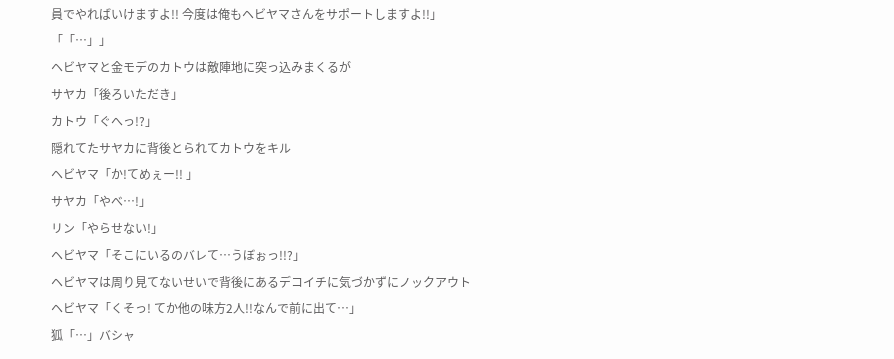員でやればいけますよ!! 今度は俺もヘビヤマさんをサポートしますよ!!」
「「…」」
ヘビヤマと金モデのカトウは敵陣地に突っ込みまくるが
サヤカ「後ろいただき」
カトウ「ぐへっ!?」
隠れてたサヤカに背後とられてカトウをキル
ヘビヤマ「か!てめぇー!! 」
サヤカ「やべ…!」
リン「やらせない!」
ヘビヤマ「そこにいるのバレて…うぼぉっ!!?」
ヘビヤマは周り見てないせいで背後にあるデコイチに気づかずにノックアウト
ヘビヤマ「くそっ! てか他の味方2人!!なんで前に出て…」
狐「…」バシャ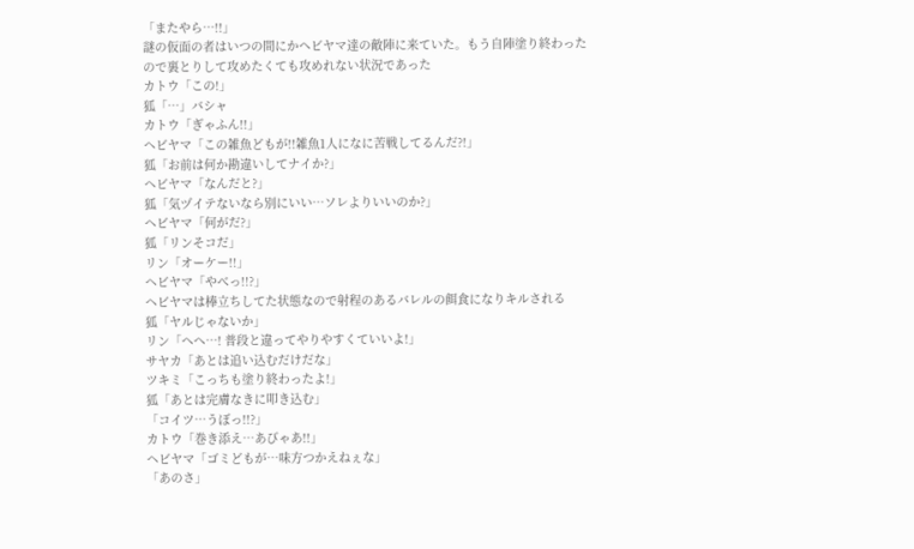「またやら…!!」
謎の仮面の者はいつの間にかヘビヤマ達の敵陣に来ていた。もう自陣塗り終わったので裏とりして攻めたくても攻めれない状況であった
カトウ「この!」
狐「…」バシャ
カトウ「ぎゃふん!!」
ヘビヤマ「この雑魚どもが!!雑魚1人になに苦戦してるんだ?!」
狐「お前は何か勘違いしてナイか?」
ヘビヤマ「なんだと?」
狐「気ヅイテないなら別にいい…ソレよりいいのか?」
ヘビヤマ「何がだ?」
狐「リンそコだ」
リン「オーケー!!」
ヘビヤマ「やべっ!!?」
ヘビヤマは棒立ちしてた状態なので射程のあるバレルの餌食になりキルされる
狐「ヤルじゃないか」
リン「へへ…! 普段と違ってやりやすくていいよ!」
サヤカ「あとは追い込むだけだな」
ツキミ「こっちも塗り終わったよ!」
狐「あとは完膚なきに叩き込む」
「コイツ…うぼっ!!?」
カトウ「巻き添え…あびゃあ!!」
ヘビヤマ「ゴミどもが…味方つかえねぇな」
「あのさ」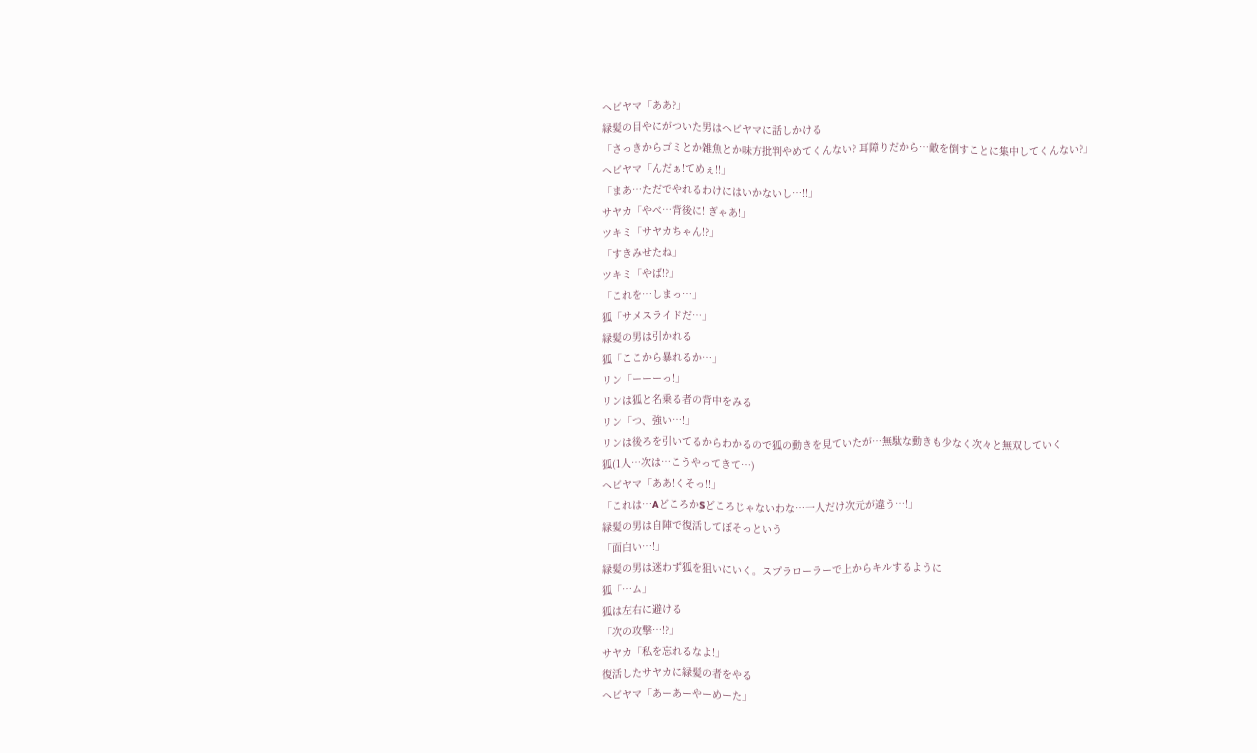ヘビヤマ「ああ?」
緑髪の目やにがついた男はヘビヤマに話しかける
「さっきからゴミとか雑魚とか味方批判やめてくんない? 耳障りだから…敵を倒すことに集中してくんない?」
ヘビヤマ「んだぁ!てめぇ!!」
「まあ…ただでやれるわけにはいかないし…!!」
サヤカ「やべ…背後に! ぎゃあ!」
ツキミ「サヤカちゃん!?」
「すきみせたね」
ツキミ「やば!?」
「これを…しまっ…」
狐「サメスライドだ…」
緑髪の男は引かれる
狐「ここから暴れるか…」
リン「ーーーっ!」
リンは狐と名乗る者の背中をみる
リン「つ、強い…!」
リンは後ろを引いてるからわかるので狐の動きを見ていたが…無駄な動きも少なく次々と無双していく
狐(1人…次は…こうやってきて…)
ヘビヤマ「ああ!くそっ!!」
「これは…AどころかSどころじゃないわな…一人だけ次元が違う…!」
緑髪の男は自陣で復活してぼそっという
「面白い…!」
緑髪の男は迷わず狐を狙いにいく。スプラローラーで上からキルするように
狐「…ム」
狐は左右に避ける
「次の攻撃…!?」
サヤカ「私を忘れるなよ!」
復活したサヤカに緑髪の者をやる
ヘビヤマ「あーあーやーめーた」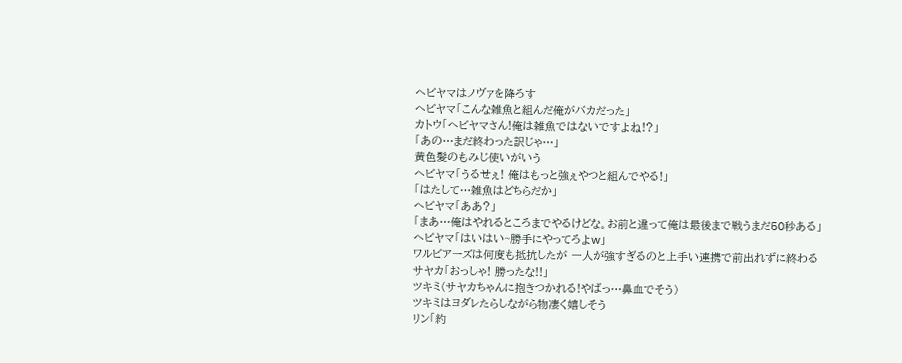ヘビヤマはノヴァを降ろす
ヘビヤマ「こんな雑魚と組んだ俺がバカだった」
カトウ「ヘビヤマさん!俺は雑魚ではないですよね!?」
「あの…まだ終わった訳じゃ…」
黄色髪のもみじ使いがいう
ヘビヤマ「うるせぇ! 俺はもっと強ぇやつと組んでやる!」
「はたして…雑魚はどちらだか」
ヘビヤマ「ああ?」
「まあ…俺はやれるところまでやるけどな。お前と違って俺は最後まで戦うまだ50秒ある」
ヘビヤマ「はいはい~勝手にやってろよw」
ワルビアーズは何度も抵抗したが 一人が強すぎるのと上手い連携で前出れずに終わる
サヤカ「おっしゃ! 勝ったな!!」
ツキミ(サヤカちゃんに抱きつかれる!やばっ…鼻血でそう)
ツキミはヨダレたらしながら物凄く嬉しそう
リン「約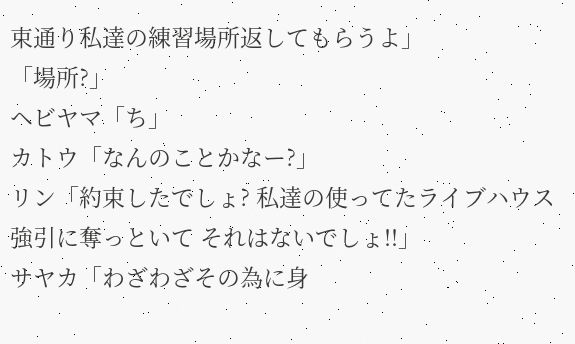束通り私達の練習場所返してもらうよ」
「場所?」
ヘビヤマ「ち」
カトウ「なんのことかなー?」
リン「約束したでしょ? 私達の使ってたライブハウス 強引に奪っといて それはないでしょ!!」
サヤカ「わざわざその為に身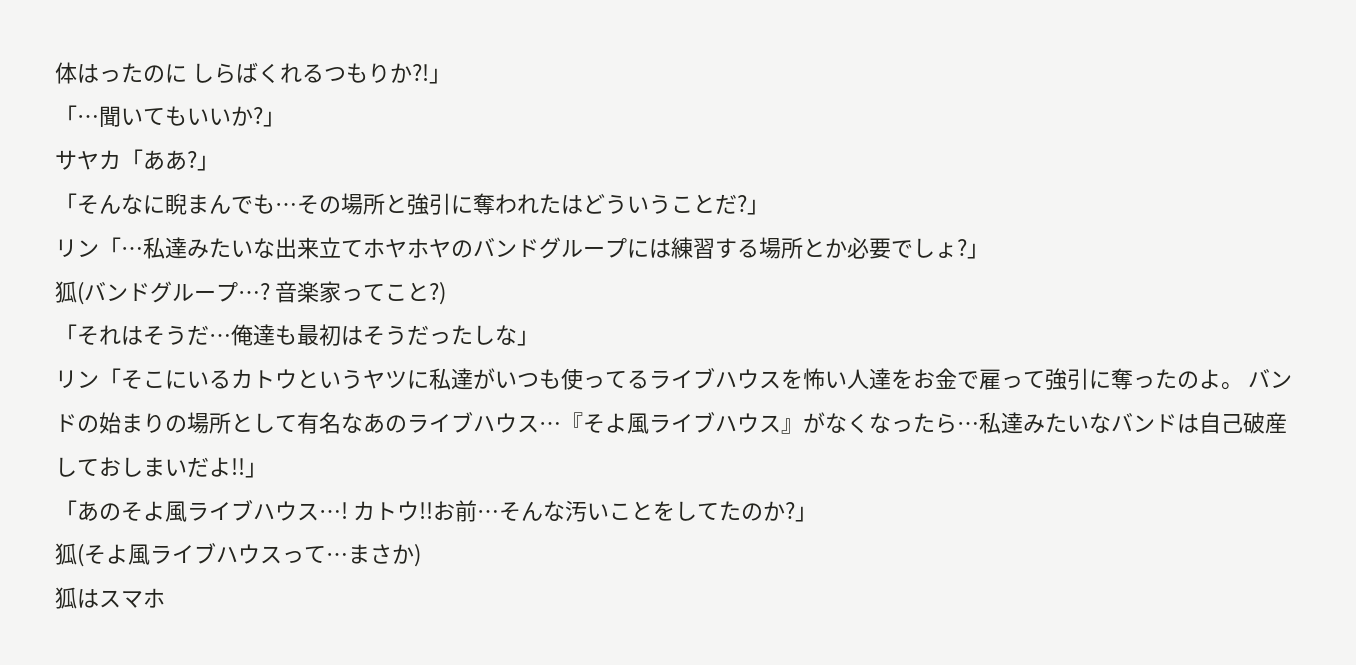体はったのに しらばくれるつもりか?!」
「…聞いてもいいか?」
サヤカ「ああ?」
「そんなに睨まんでも…その場所と強引に奪われたはどういうことだ?」
リン「…私達みたいな出来立てホヤホヤのバンドグループには練習する場所とか必要でしょ?」
狐(バンドグループ…? 音楽家ってこと?)
「それはそうだ…俺達も最初はそうだったしな」
リン「そこにいるカトウというヤツに私達がいつも使ってるライブハウスを怖い人達をお金で雇って強引に奪ったのよ。 バンドの始まりの場所として有名なあのライブハウス…『そよ風ライブハウス』がなくなったら…私達みたいなバンドは自己破産しておしまいだよ!!」
「あのそよ風ライブハウス…! カトウ!!お前…そんな汚いことをしてたのか?」
狐(そよ風ライブハウスって…まさか)
狐はスマホ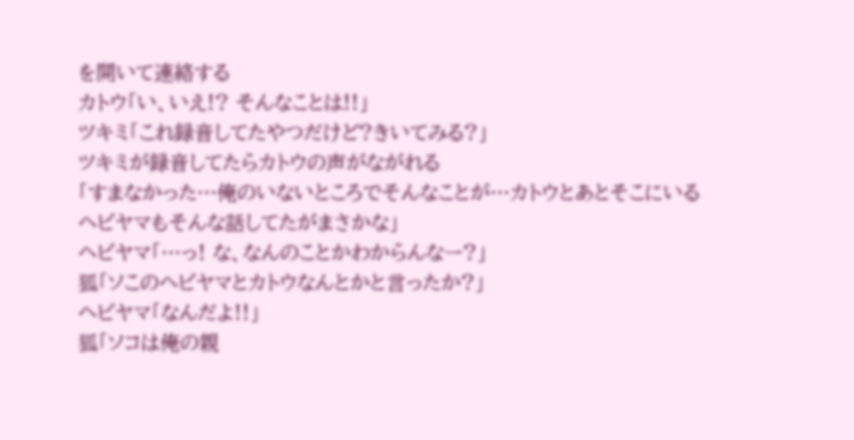を開いて連絡する
カトウ「い、いえ!? そんなことは!!」
ツキミ「これ録音してたやつだけど?きいてみる?」
ツキミが録音してたらカトウの声がながれる
「すまなかった…俺のいないところでそんなことが…カトウとあとそこにいるヘビヤマもそんな話してたがまさかな」
ヘビヤマ「…っ! な、なんのことかわからんなー?」
狐「ソこのヘビヤマとカトウなんとかと言ったか?」
ヘビヤマ「なんだよ!!」
狐「ソコは俺の親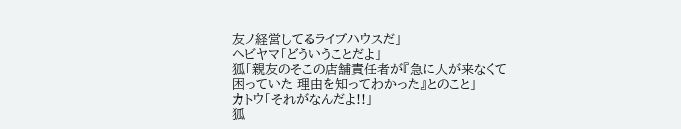友ノ経営してるライブハウスだ」
ヘビヤマ「どういうことだよ」
狐「親友のそこの店舗責任者が『急に人が来なくて困っていた 理由を知ってわかった』とのこと」
カトウ「それがなんだよ!!」
狐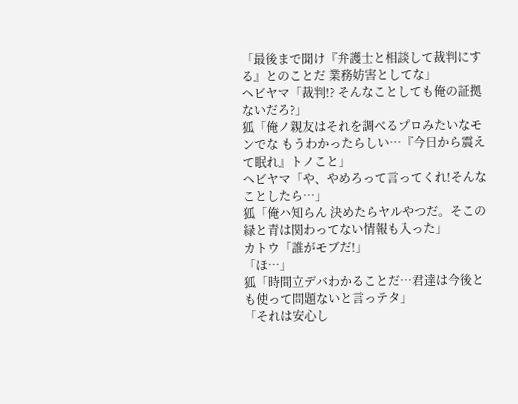「最後まで聞け『弁護士と相談して裁判にする』とのことだ 業務妨害としてな」
ヘビヤマ「裁判!? そんなことしても俺の証拠ないだろ?」
狐「俺ノ親友はそれを調べるプロみたいなモンでな もうわかったらしい…『今日から震えて眠れ』トノこと」
ヘビヤマ「や、やめろって言ってくれ!そんなことしたら…」
狐「俺ハ知らん 決めたらヤルやつだ。そこの緑と青は関わってない情報も入った」
カトウ「誰がモブだ!」
「ほ…」
狐「時間立デバわかることだ…君達は今後とも使って問題ないと言っテタ」
「それは安心し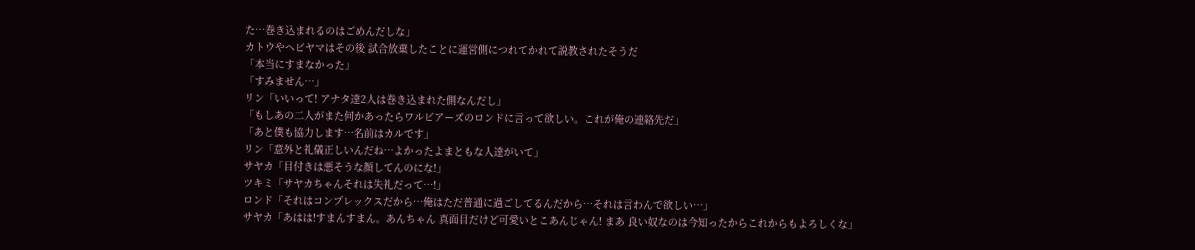た…巻き込まれるのはごめんだしな」
カトウやヘビヤマはその後 試合放棄したことに運営側につれてかれて説教されたそうだ
「本当にすまなかった」
「すみません…」
リン「いいって! アナタ達2人は巻き込まれた側なんだし」
「もしあの二人がまた何かあったらワルビアーズのロンドに言って欲しい。これが俺の連絡先だ」
「あと僕も協力します…名前はカルです」
リン「意外と礼儀正しいんだね…よかったよまともな人達がいて」
サヤカ「目付きは悪そうな顔してんのにな!」
ツキミ「サヤカちゃんそれは失礼だって…!」
ロンド「それはコンプレックスだから…俺はただ普通に過ごしてるんだから…それは言わんで欲しい…」
サヤカ「あはは!すまんすまん。あんちゃん 真面目だけど可愛いとこあんじゃん! まあ 良い奴なのは今知ったからこれからもよろしくな」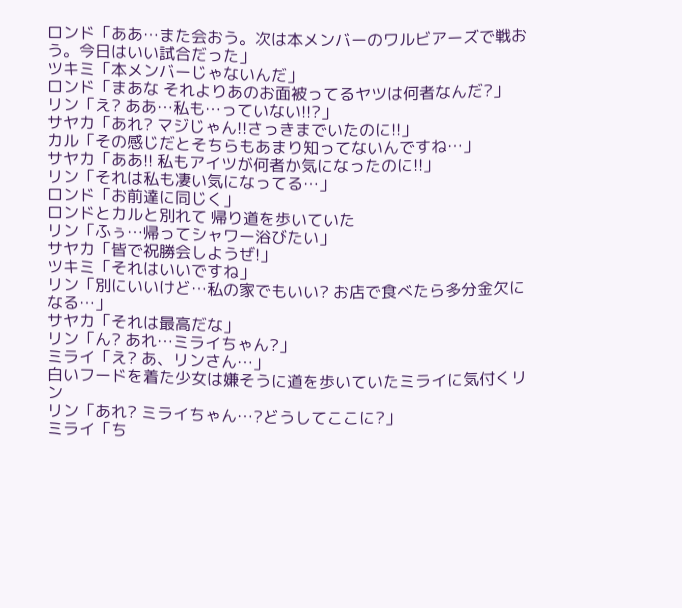ロンド「ああ…また会おう。次は本メンバーのワルビアーズで戦おう。今日はいい試合だった」
ツキミ「本メンバーじゃないんだ」
ロンド「まあな それよりあのお面被ってるヤツは何者なんだ?」
リン「え? ああ…私も…っていない!!?」
サヤカ「あれ? マジじゃん!!さっきまでいたのに!!」
カル「その感じだとそちらもあまり知ってないんですね…」
サヤカ「ああ!! 私もアイツが何者か気になったのに!!」
リン「それは私も凄い気になってる…」
ロンド「お前達に同じく」
ロンドとカルと別れて 帰り道を歩いていた
リン「ふぅ…帰ってシャワー浴びたい」
サヤカ「皆で祝勝会しようぜ!」
ツキミ「それはいいですね」
リン「別にいいけど…私の家でもいい? お店で食べたら多分金欠になる…」
サヤカ「それは最高だな」
リン「ん? あれ…ミライちゃん?」
ミライ「え? あ、リンさん…」
白いフードを着た少女は嫌そうに道を歩いていたミライに気付くリン
リン「あれ? ミライちゃん…?どうしてここに?」
ミライ「ち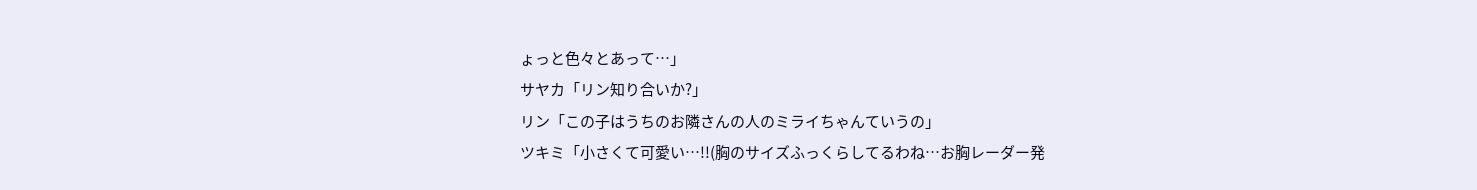ょっと色々とあって…」
サヤカ「リン知り合いか?」
リン「この子はうちのお隣さんの人のミライちゃんていうの」
ツキミ「小さくて可愛い…!!(胸のサイズふっくらしてるわね…お胸レーダー発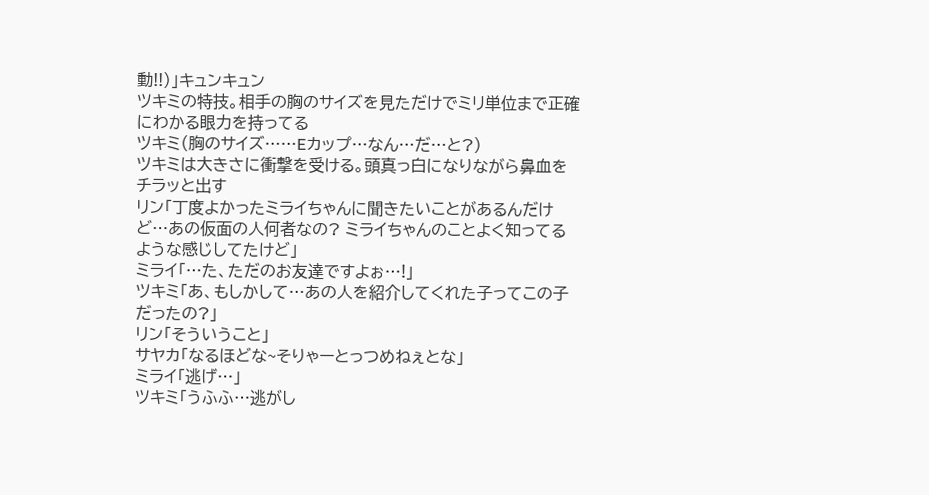動!!)」キュンキュン
ツキミの特技。相手の胸のサイズを見ただけでミリ単位まで正確にわかる眼力を持ってる
ツキミ(胸のサイズ……Eカップ…なん…だ…と?)
ツキミは大きさに衝撃を受ける。頭真っ白になりながら鼻血をチラッと出す
リン「丁度よかったミライちゃんに聞きたいことがあるんだけど…あの仮面の人何者なの? ミライちゃんのことよく知ってるような感じしてたけど」
ミライ「…た、ただのお友達ですよぉ…!」
ツキミ「あ、もしかして…あの人を紹介してくれた子ってこの子だったの?」
リン「そういうこと」
サヤカ「なるほどな~そりゃーとっつめねぇとな」
ミライ「逃げ…」
ツキミ「うふふ…逃がし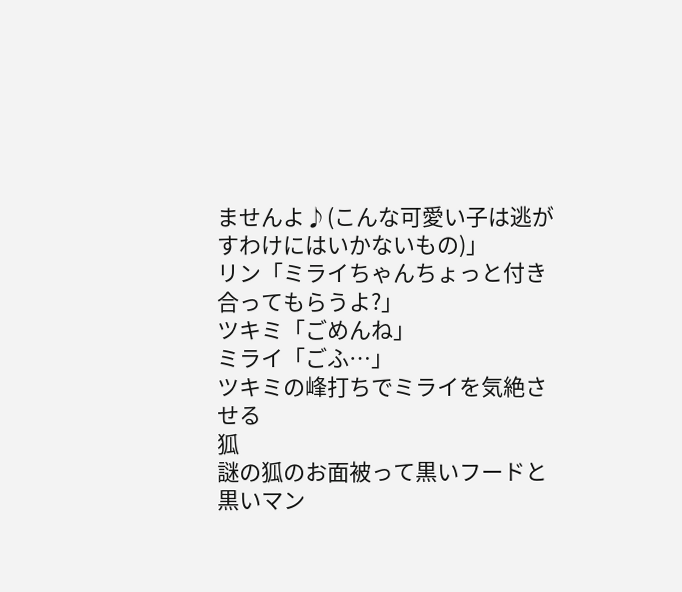ませんよ♪(こんな可愛い子は逃がすわけにはいかないもの)」
リン「ミライちゃんちょっと付き合ってもらうよ?」
ツキミ「ごめんね」
ミライ「ごふ…」
ツキミの峰打ちでミライを気絶させる
狐
謎の狐のお面被って黒いフードと黒いマン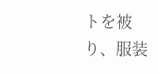トを被り、服装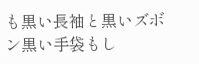も黒い長袖と黒いズボン黒い手袋もし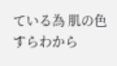ている為 肌の色すらわから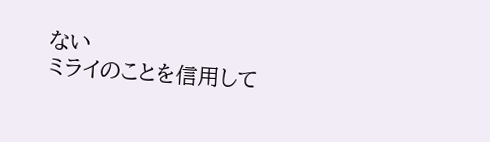ない
ミライのことを信用して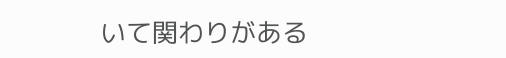いて関わりがある